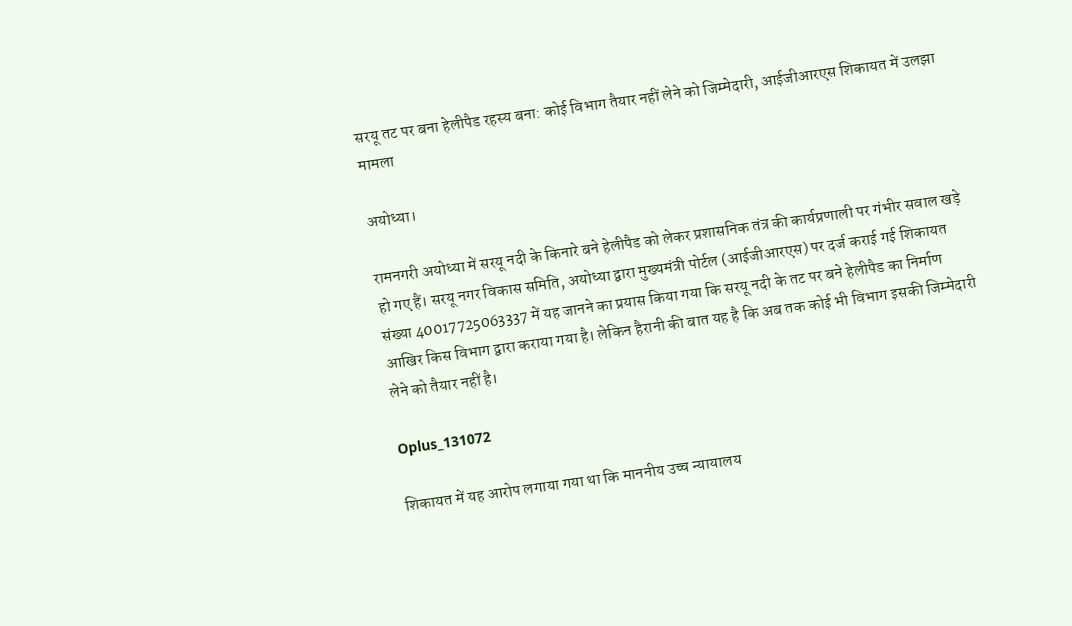सरयू तट पर बना हेलीपैड रहस्य बना: कोई विभाग तैयार नहीं लेने को जिम्मेदारी, आईजीआरएस शिकायत में उलझा मामला

अयोध्या।

रामनगरी अयोध्या में सरयू नदी के किनारे बने हेलीपैड को लेकर प्रशासनिक तंत्र की कार्यप्रणाली पर गंभीर सवाल खड़े हो गए हैं। सरयू नगर विकास समिति, अयोध्या द्वारा मुख्यमंत्री पोर्टल (आईजीआरएस) पर दर्ज कराई गई शिकायत संख्या 40017725063337 में यह जानने का प्रयास किया गया कि सरयू नदी के तट पर बने हेलीपैड का निर्माण आखिर किस विभाग द्वारा कराया गया है। लेकिन हैरानी की बात यह है कि अब तक कोई भी विभाग इसकी जिम्मेदारी लेने को तैयार नहीं है।

Oplus_131072

शिकायत में यह आरोप लगाया गया था कि माननीय उच्च न्यायालय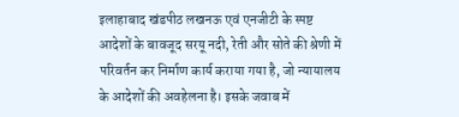इलाहाबाद खंडपीठ लखनऊ एवं एनजीटी के स्पष्ट आदेशों के बावजूद सरयू नदी, रेती और सोते की श्रेणी में परिवर्तन कर निर्माण कार्य कराया गया है, जो न्यायालय के आदेशों की अवहेलना है। इसके जवाब में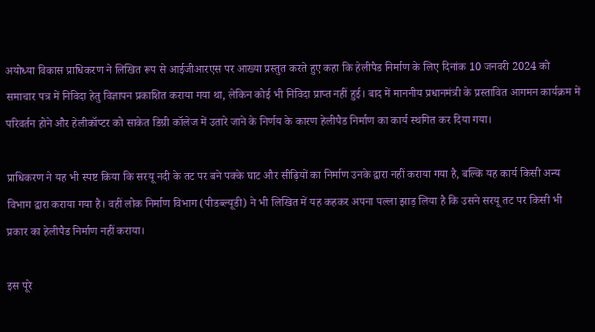अयोध्या विकास प्राधिकरण ने लिखित रूप से आईजीआरएस पर आख्या प्रस्तुत करते हुए कहा कि हेलीपैड निर्माण के लिए दिनांक 10 जनवरी 2024 को समाचार पत्र में निविदा हेतु विज्ञापन प्रकाशित कराया गया था, लेकिन कोई भी निविदा प्राप्त नहीं हुई। बाद में माननीय प्रधानमंत्री के प्रस्तावित आगमन कार्यक्रम में परिवर्तन होने और हेलीकॉप्टर को साकेत डिग्री कॉलेज में उतारे जाने के निर्णय के कारण हेलीपैड निर्माण का कार्य स्थगित कर दिया गया।

प्राधिकरण ने यह भी स्पष्ट किया कि सरयू नदी के तट पर बने पक्के घाट और सीढ़ियों का निर्माण उनके द्वारा नहीं कराया गया है, बल्कि यह कार्य किसी अन्य विभाग द्वारा कराया गया है। वहीं लोक निर्माण विभाग (पीडब्ल्यूडी) ने भी लिखित में यह कहकर अपना पल्ला झाड़ लिया है कि उसने सरयू तट पर किसी भी प्रकार का हेलीपैड निर्माण नहीं कराया।

इस पूरे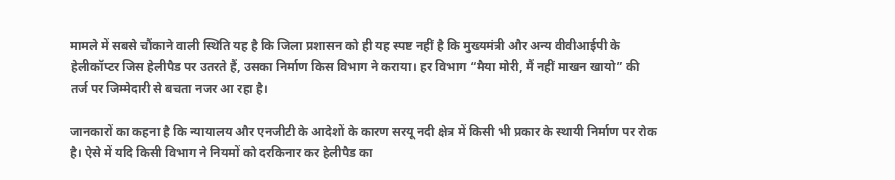मामले में सबसे चौंकाने वाली स्थिति यह है कि जिला प्रशासन को ही यह स्पष्ट नहीं है कि मुख्यमंत्री और अन्य वीवीआईपी के हेलीकॉप्टर जिस हेलीपैड पर उतरते हैं, उसका निर्माण किस विभाग ने कराया। हर विभाग “मैया मोरी, मैं नहीं माखन खायो” की तर्ज पर जिम्मेदारी से बचता नजर आ रहा है।

जानकारों का कहना है कि न्यायालय और एनजीटी के आदेशों के कारण सरयू नदी क्षेत्र में किसी भी प्रकार के स्थायी निर्माण पर रोक है। ऐसे में यदि किसी विभाग ने नियमों को दरकिनार कर हेलीपैड का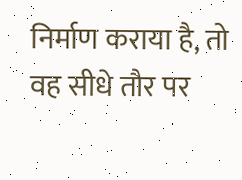निर्माण कराया है, तो वह सीधे तौर पर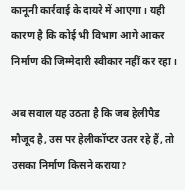कानूनी कार्रवाई के दायरे में आएगा। यही कारण है कि कोई भी विभाग आगे आकर निर्माण की जिम्मेदारी स्वीकार नहीं कर रहा।

अब सवाल यह उठता है कि जब हेलीपैड मौजूद है, उस पर हेलीकॉप्टर उतर रहे हैं, तो उसका निर्माण किसने कराया?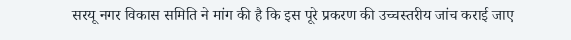सरयू नगर विकास समिति ने मांग की है कि इस पूरे प्रकरण की उच्चस्तरीय जांच कराई जाए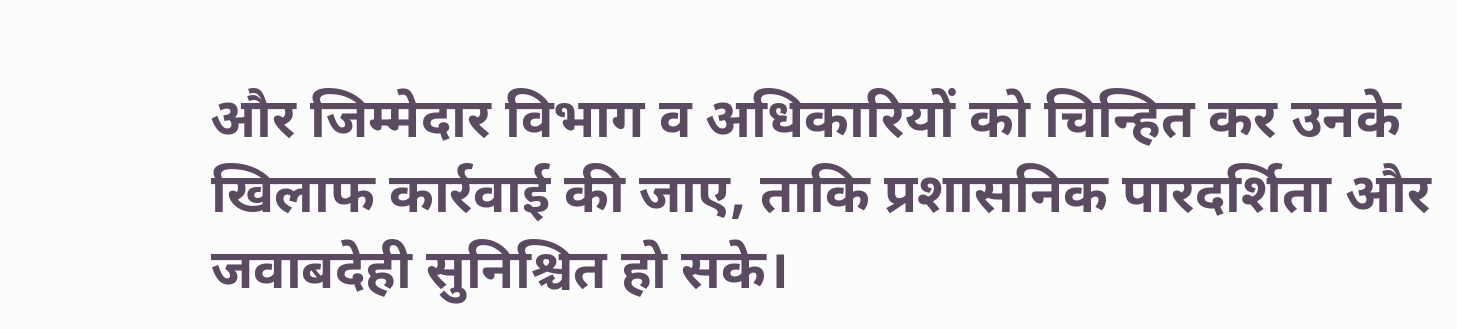और जिम्मेदार विभाग व अधिकारियों को चिन्हित कर उनके खिलाफ कार्रवाई की जाए, ताकि प्रशासनिक पारदर्शिता और जवाबदेही सुनिश्चित हो सके।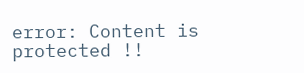error: Content is protected !!